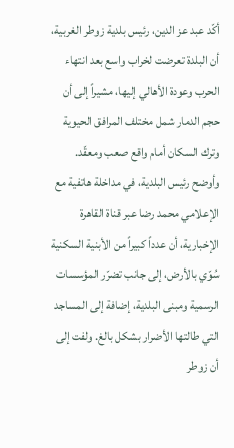أكّد عبد عز الدين، رئيس بلدية زوطر الغربية، أن البلدة تعرضت لخراب واسع بعد انتهاء الحرب وعودة الأهالي إليها، مشيراً إلى أن حجم الدمار شمل مختلف المرافق الحيوية وترك السكان أمام واقع صعب ومعقّد.
وأوضح رئيس البلدية، في مداخلة هاتفية مع الإعلامي محمد رضا عبر قناة القاهرة الإخبارية، أن عدداً كبيراً من الأبنية السكنية سُوّي بالأرض، إلى جانب تضرّر المؤسسات الرسمية ومبنى البلدية، إضافة إلى المساجد التي طالتها الأضرار بشكل بالغ. ولفت إلى أن زوطر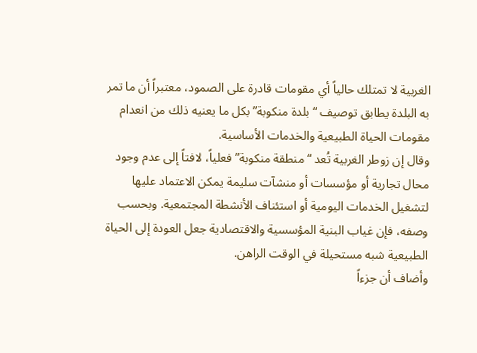الغربية لا تمتلك حالياً أي مقومات قادرة على الصمود، معتبراً أن ما تمر به البلدة يطابق توصيف “بلدة منكوبة” بكل ما يعنيه ذلك من انعدام مقومات الحياة الطبيعية والخدمات الأساسية.
وقال إن زوطر الغربية تُعد “منطقة منكوبة” فعلياً، لافتاً إلى عدم وجود محال تجارية أو مؤسسات أو منشآت سليمة يمكن الاعتماد عليها لتشغيل الخدمات اليومية أو استئناف الأنشطة المجتمعية. وبحسب وصفه، فإن غياب البنية المؤسسية والاقتصادية جعل العودة إلى الحياة الطبيعية شبه مستحيلة في الوقت الراهن.
وأضاف أن جزءاً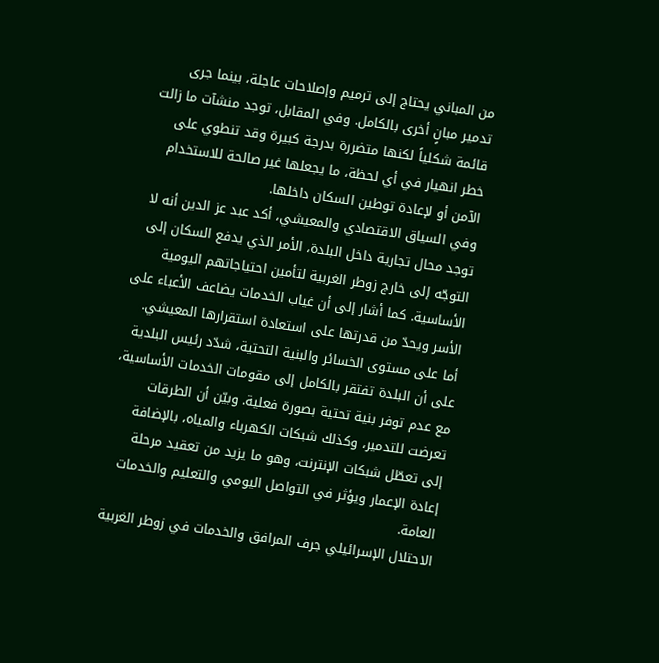من المباني يحتاج إلى ترميم وإصلاحات عاجلة، بينما جرى تدمير مبانٍ أخرى بالكامل. وفي المقابل، توجد منشآت ما زالت قائمة شكلياً لكنها متضررة بدرجة كبيرة وقد تنطوي على خطر انهيار في أي لحظة، ما يجعلها غير صالحة للاستخدام الآمن أو لإعادة توطين السكان داخلها.
وفي السياق الاقتصادي والمعيشي، أكد عبد عز الدين أنه لا توجد محال تجارية داخل البلدة، الأمر الذي يدفع السكان إلى التوجّه إلى خارج زوطر الغربية لتأمين احتياجاتهم اليومية الأساسية. كما أشار إلى أن غياب الخدمات يضاعف الأعباء على الأسر ويحدّ من قدرتها على استعادة استقرارها المعيشي.
أما على مستوى الخسائر والبنية التحتية، شدّد رئيس البلدية على أن البلدة تفتقر بالكامل إلى مقومات الخدمات الأساسية، مع عدم توفر بنية تحتية بصورة فعلية. وبيّن أن الطرقات تعرضت للتدمير، وكذلك شبكات الكهرباء والمياه، بالإضافة إلى تعطّل شبكات الإنترنت، وهو ما يزيد من تعقيد مرحلة إعادة الإعمار ويؤثر في التواصل اليومي والتعليم والخدمات العامة.
الاحتلال الإسرائيلي جرف المرافق والخدمات في زوطر الغربية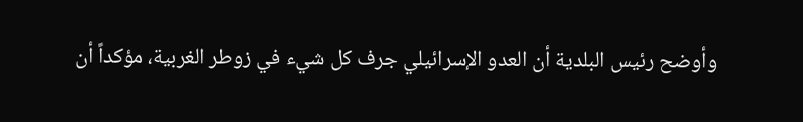وأوضح رئيس البلدية أن العدو الإسرائيلي جرف كل شيء في زوطر الغربية، مؤكداً أن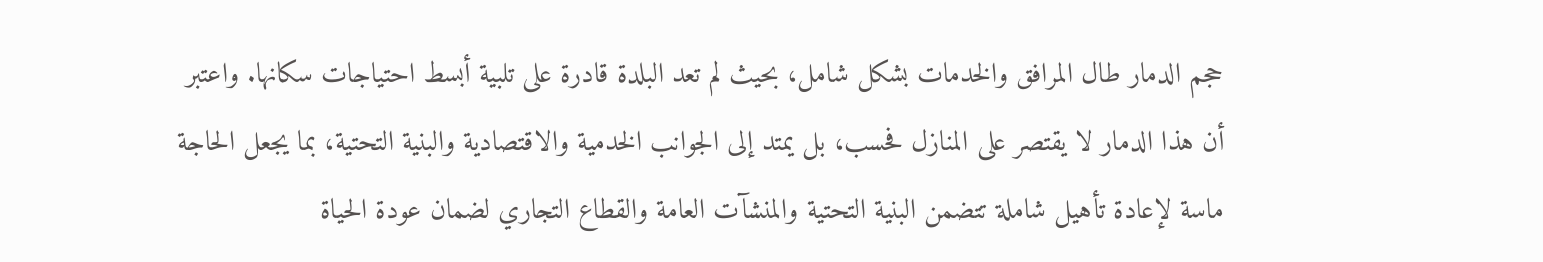حجم الدمار طال المرافق والخدمات بشكل شامل، بحيث لم تعد البلدة قادرة على تلبية أبسط احتياجات سكانها. واعتبر أن هذا الدمار لا يقتصر على المنازل فحسب، بل يمتد إلى الجوانب الخدمية والاقتصادية والبنية التحتية، بما يجعل الحاجة ماسة لإعادة تأهيل شاملة تتضمن البنية التحتية والمنشآت العامة والقطاع التجاري لضمان عودة الحياة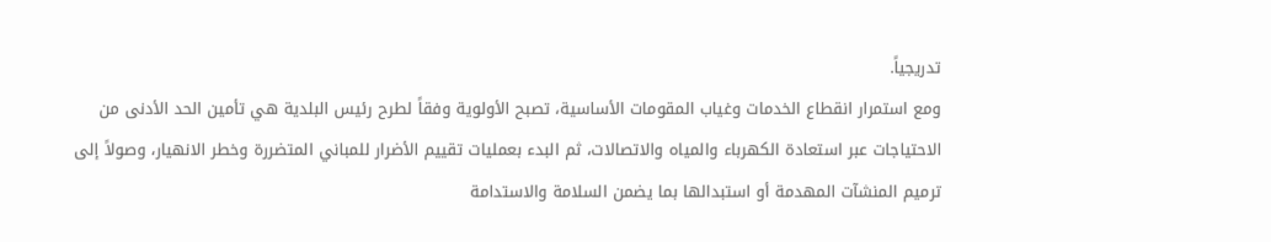تدريجياً.
ومع استمرار انقطاع الخدمات وغياب المقومات الأساسية، تصبح الأولوية وفقاً لطرح رئيس البلدية هي تأمين الحد الأدنى من الاحتياجات عبر استعادة الكهرباء والمياه والاتصالات، ثم البدء بعمليات تقييم الأضرار للمباني المتضررة وخطر الانهيار، وصولاً إلى ترميم المنشآت المهدمة أو استبدالها بما يضمن السلامة والاستدامة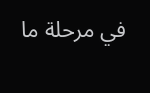في مرحلة ما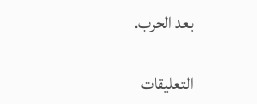بعد الحرب.

التعليقات